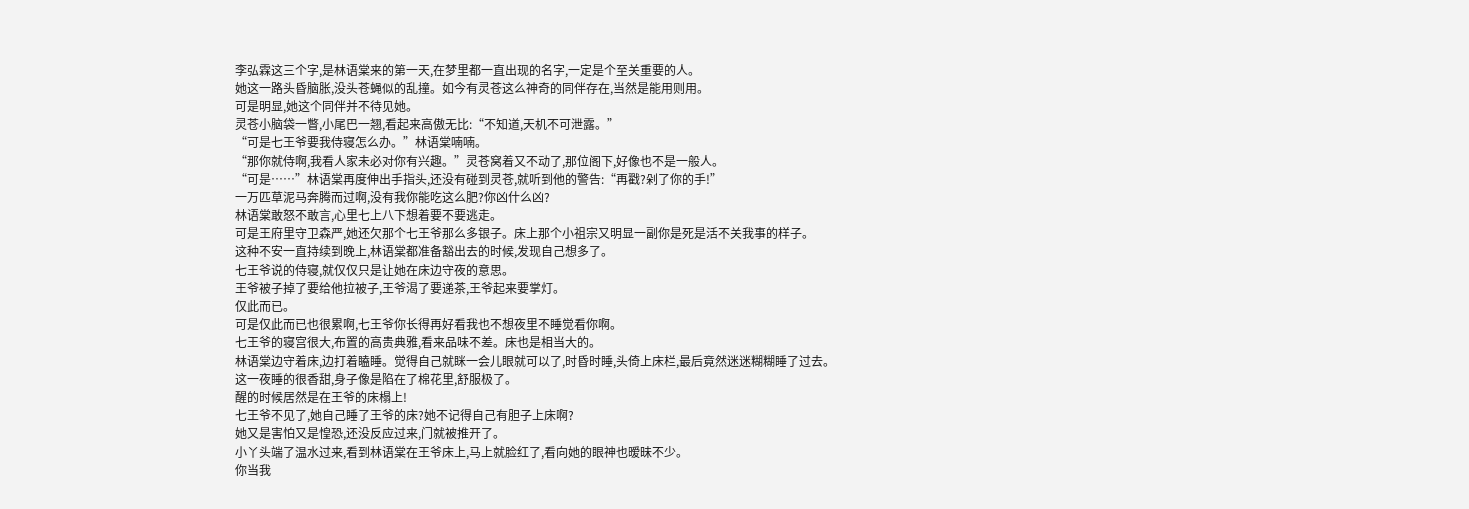李弘霖这三个字,是林语棠来的第一天,在梦里都一直出现的名字,一定是个至关重要的人。
她这一路头昏脑胀,没头苍蝇似的乱撞。如今有灵苍这么神奇的同伴存在,当然是能用则用。
可是明显,她这个同伴并不待见她。
灵苍小脑袋一瞥,小尾巴一翘,看起来高傲无比:“不知道,天机不可泄露。”
“可是七王爷要我侍寝怎么办。”林语棠喃喃。
“那你就侍啊,我看人家未必对你有兴趣。”灵苍窝着又不动了,那位阁下,好像也不是一般人。
“可是……”林语棠再度伸出手指头,还没有碰到灵苍,就听到他的警告:“再戳?剁了你的手!”
一万匹草泥马奔腾而过啊,没有我你能吃这么肥?你凶什么凶?
林语棠敢怒不敢言,心里七上八下想着要不要逃走。
可是王府里守卫森严,她还欠那个七王爷那么多银子。床上那个小祖宗又明显一副你是死是活不关我事的样子。
这种不安一直持续到晚上,林语棠都准备豁出去的时候,发现自己想多了。
七王爷说的侍寝,就仅仅只是让她在床边守夜的意思。
王爷被子掉了要给他拉被子,王爷渴了要递茶,王爷起来要掌灯。
仅此而已。
可是仅此而已也很累啊,七王爷你长得再好看我也不想夜里不睡觉看你啊。
七王爷的寝宫很大,布置的高贵典雅,看来品味不差。床也是相当大的。
林语棠边守着床,边打着瞌睡。觉得自己就眯一会儿眼就可以了,时昏时睡,头倚上床栏,最后竟然迷迷糊糊睡了过去。
这一夜睡的很香甜,身子像是陷在了棉花里,舒服极了。
醒的时候居然是在王爷的床榻上!
七王爷不见了,她自己睡了王爷的床?她不记得自己有胆子上床啊?
她又是害怕又是惶恐,还没反应过来,门就被推开了。
小丫头端了温水过来,看到林语棠在王爷床上,马上就脸红了,看向她的眼神也暧昧不少。
你当我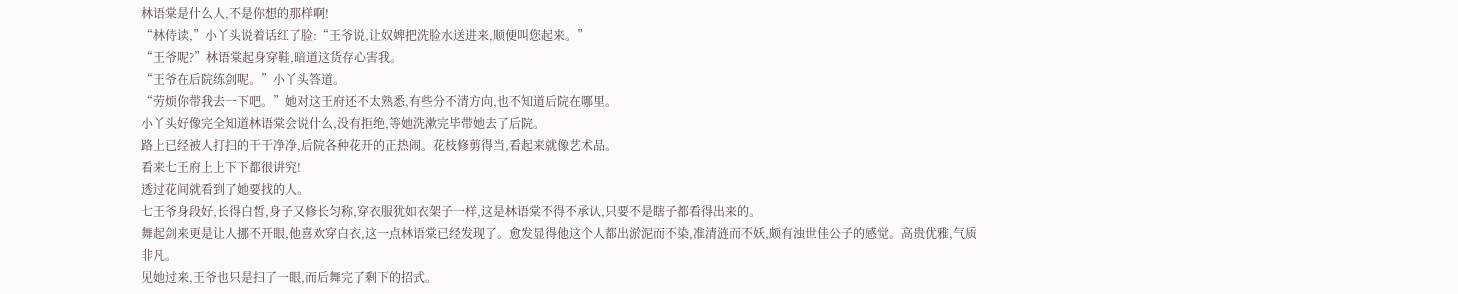林语棠是什么人,不是你想的那样啊!
“林侍读,”小丫头说着话红了脸:“王爷说,让奴婢把洗脸水送进来,顺便叫您起来。”
“王爷呢?”林语棠起身穿鞋,暗道这货存心害我。
“王爷在后院练剑呢。”小丫头答道。
“劳烦你带我去一下吧。”她对这王府还不太熟悉,有些分不清方向,也不知道后院在哪里。
小丫头好像完全知道林语棠会说什么,没有拒绝,等她洗漱完毕带她去了后院。
路上已经被人打扫的干干净净,后院各种花开的正热闹。花枝修剪得当,看起来就像艺术品。
看来七王府上上下下都很讲究!
透过花间就看到了她要找的人。
七王爷身段好,长得白皙,身子又修长匀称,穿衣服犹如衣架子一样,这是林语棠不得不承认,只要不是瞎子都看得出来的。
舞起剑来更是让人挪不开眼,他喜欢穿白衣,这一点林语棠已经发现了。愈发显得他这个人都出淤泥而不染,准清涟而不妖,颇有浊世佳公子的感觉。高贵优雅,气质非凡。
见她过来,王爷也只是扫了一眼,而后舞完了剩下的招式。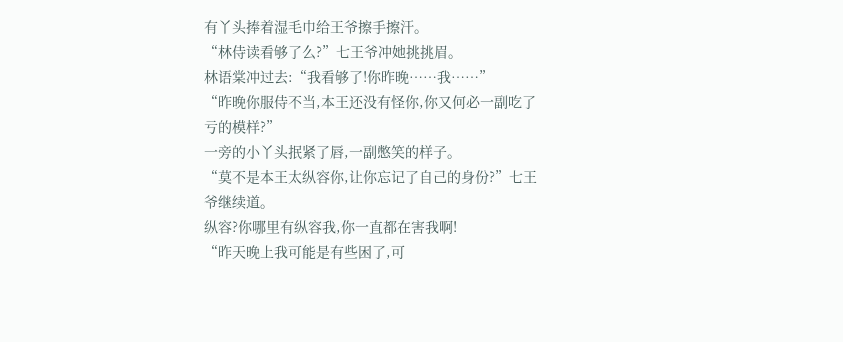有丫头捧着湿毛巾给王爷擦手擦汗。
“林侍读看够了么?”七王爷冲她挑挑眉。
林语棠冲过去:“我看够了!你昨晚……我……”
“昨晚你服侍不当,本王还没有怪你,你又何必一副吃了亏的模样?”
一旁的小丫头抿紧了唇,一副憋笑的样子。
“莫不是本王太纵容你,让你忘记了自己的身份?”七王爷继续道。
纵容?你哪里有纵容我,你一直都在害我啊!
“昨天晚上我可能是有些困了,可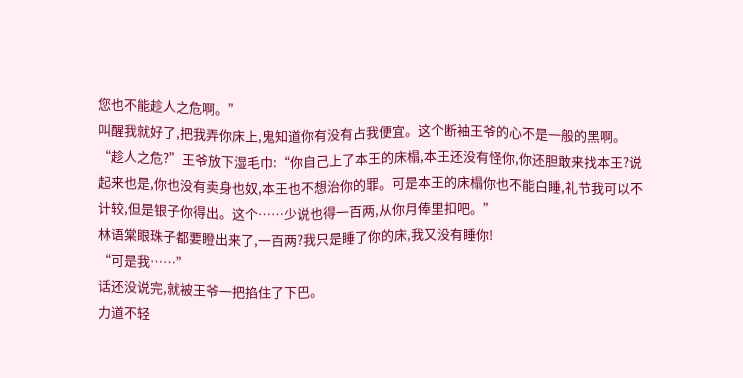您也不能趁人之危啊。”
叫醒我就好了,把我弄你床上,鬼知道你有没有占我便宜。这个断袖王爷的心不是一般的黑啊。
“趁人之危?”王爷放下湿毛巾:“你自己上了本王的床榻,本王还没有怪你,你还胆敢来找本王?说起来也是,你也没有卖身也奴,本王也不想治你的罪。可是本王的床榻你也不能白睡,礼节我可以不计较,但是银子你得出。这个……少说也得一百两,从你月俸里扣吧。”
林语棠眼珠子都要瞪出来了,一百两?我只是睡了你的床,我又没有睡你!
“可是我……”
话还没说完,就被王爷一把掐住了下巴。
力道不轻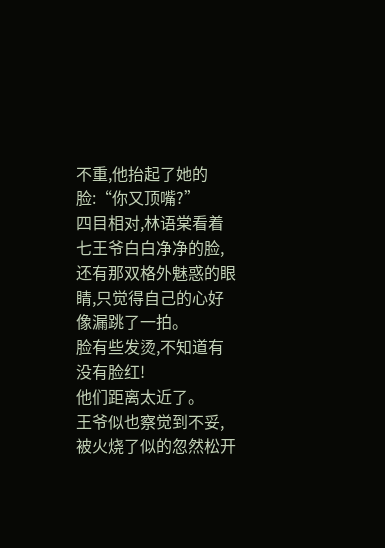不重,他抬起了她的脸:“你又顶嘴?”
四目相对,林语棠看着七王爷白白净净的脸,还有那双格外魅惑的眼睛,只觉得自己的心好像漏跳了一拍。
脸有些发烫,不知道有没有脸红!
他们距离太近了。
王爷似也察觉到不妥,被火烧了似的忽然松开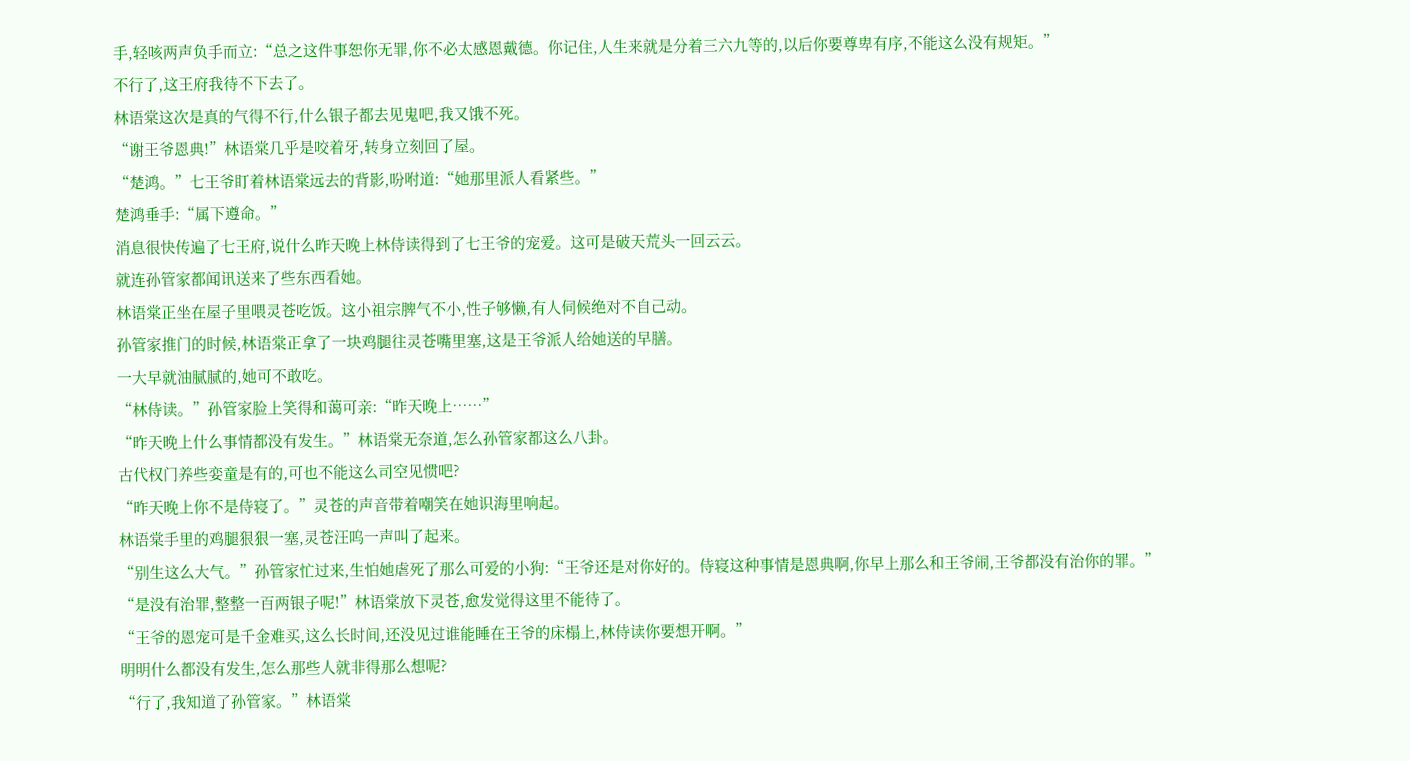手,轻咳两声负手而立:“总之这件事恕你无罪,你不必太感恩戴德。你记住,人生来就是分着三六九等的,以后你要尊卑有序,不能这么没有规矩。”
不行了,这王府我待不下去了。
林语棠这次是真的气得不行,什么银子都去见鬼吧,我又饿不死。
“谢王爷恩典!”林语棠几乎是咬着牙,转身立刻回了屋。
“楚鸿。”七王爷盯着林语棠远去的背影,吩咐道:“她那里派人看紧些。”
楚鸿垂手:“属下遵命。”
消息很快传遍了七王府,说什么昨天晚上林侍读得到了七王爷的宠爱。这可是破天荒头一回云云。
就连孙管家都闻讯送来了些东西看她。
林语棠正坐在屋子里喂灵苍吃饭。这小祖宗脾气不小,性子够懒,有人伺候绝对不自己动。
孙管家推门的时候,林语棠正拿了一块鸡腿往灵苍嘴里塞,这是王爷派人给她送的早膳。
一大早就油腻腻的,她可不敢吃。
“林侍读。”孙管家脸上笑得和蔼可亲:“昨天晚上……”
“昨天晚上什么事情都没有发生。”林语棠无奈道,怎么孙管家都这么八卦。
古代权门养些娈童是有的,可也不能这么司空见惯吧?
“昨天晚上你不是侍寝了。”灵苍的声音带着嘲笑在她识海里响起。
林语棠手里的鸡腿狠狠一塞,灵苍汪呜一声叫了起来。
“别生这么大气。”孙管家忙过来,生怕她虐死了那么可爱的小狗:“王爷还是对你好的。侍寝这种事情是恩典啊,你早上那么和王爷闹,王爷都没有治你的罪。”
“是没有治罪,整整一百两银子呢!”林语棠放下灵苍,愈发觉得这里不能待了。
“王爷的恩宠可是千金难买,这么长时间,还没见过谁能睡在王爷的床榻上,林侍读你要想开啊。”
明明什么都没有发生,怎么那些人就非得那么想呢?
“行了,我知道了孙管家。”林语棠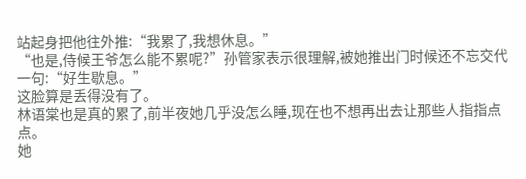站起身把他往外推:“我累了,我想休息。”
“也是,侍候王爷怎么能不累呢?”孙管家表示很理解,被她推出门时候还不忘交代一句:“好生歇息。”
这脸算是丢得没有了。
林语棠也是真的累了,前半夜她几乎没怎么睡,现在也不想再出去让那些人指指点点。
她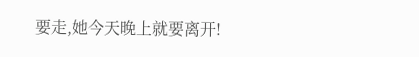要走,她今天晚上就要离开!